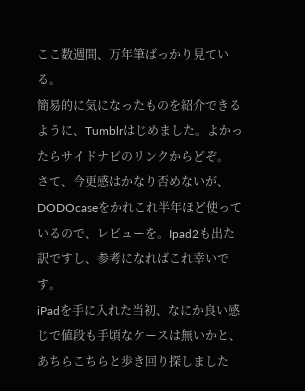ここ数週間、万年筆ばっかり見ている。
簡易的に気になったものを紹介できるように、Tumblrはじめました。よかったらサイドナビのリンクからどぞ。
さて、今更感はかなり否めないが、DODOcaseをかれこれ半年ほど使っているので、レビューを。Ipad2も出た訳ですし、参考になればこれ幸いです。
iPadを手に入れた当初、なにか良い感じで値段も手頃なケースは無いかと、あちらこちらと歩き回り探しました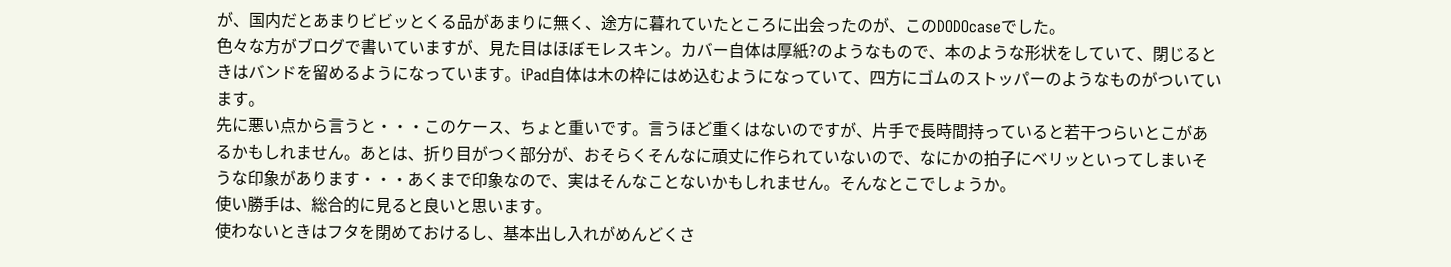が、国内だとあまりビビッとくる品があまりに無く、途方に暮れていたところに出会ったのが、このDODOcaseでした。
色々な方がブログで書いていますが、見た目はほぼモレスキン。カバー自体は厚紙?のようなもので、本のような形状をしていて、閉じるときはバンドを留めるようになっています。iPad自体は木の枠にはめ込むようになっていて、四方にゴムのストッパーのようなものがついています。
先に悪い点から言うと・・・このケース、ちょと重いです。言うほど重くはないのですが、片手で長時間持っていると若干つらいとこがあるかもしれません。あとは、折り目がつく部分が、おそらくそんなに頑丈に作られていないので、なにかの拍子にベリッといってしまいそうな印象があります・・・あくまで印象なので、実はそんなことないかもしれません。そんなとこでしょうか。
使い勝手は、総合的に見ると良いと思います。
使わないときはフタを閉めておけるし、基本出し入れがめんどくさ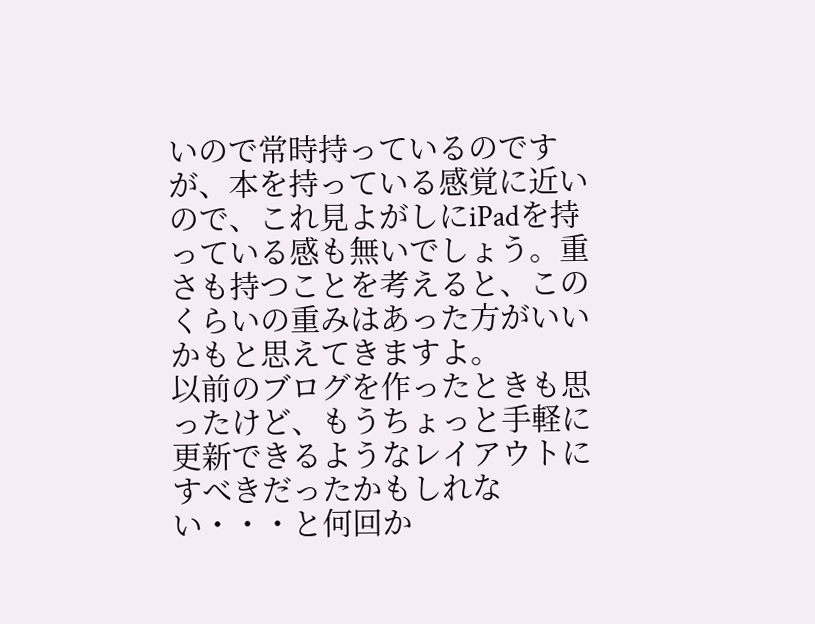いので常時持っているのですが、本を持っている感覚に近いので、これ見よがしにiPadを持っている感も無いでしょう。重さも持つことを考えると、このくらいの重みはあった方がいいかもと思えてきますよ。
以前のブログを作ったときも思ったけど、もうちょっと手軽に更新できるようなレイアウトにすべきだったかもしれない・・・と何回か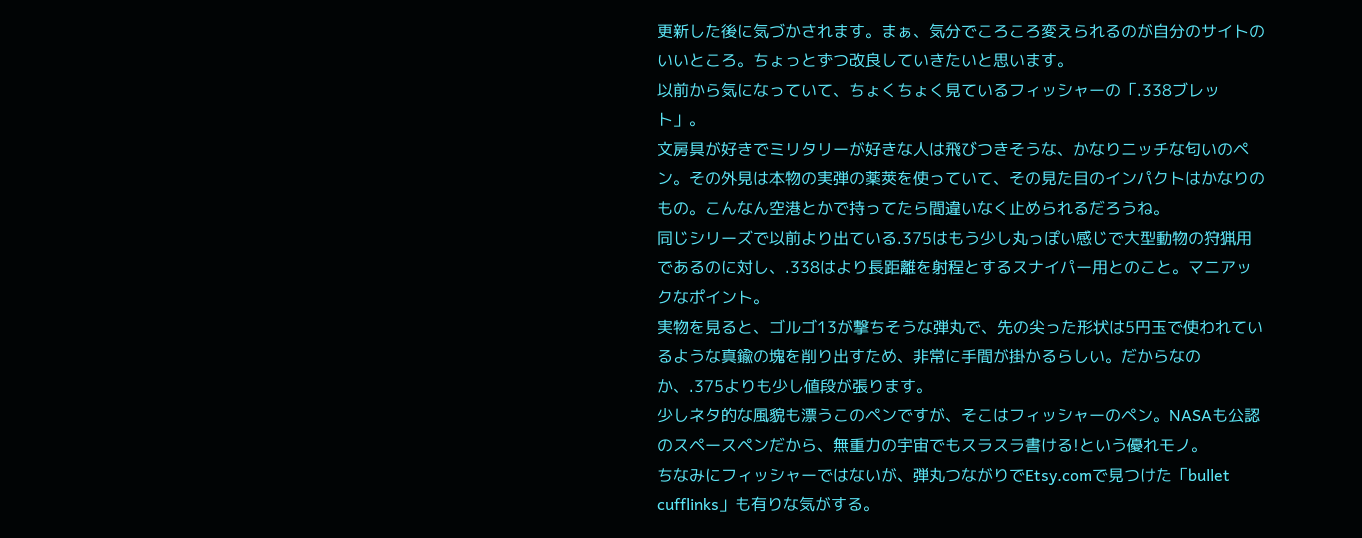更新した後に気づかされます。まぁ、気分でころころ変えられるのが自分のサイトのいいところ。ちょっとずつ改良していきたいと思います。
以前から気になっていて、ちょくちょく見ているフィッシャーの「.338ブレット」。
文房具が好きでミリタリーが好きな人は飛びつきそうな、かなりニッチな匂いのペン。その外見は本物の実弾の薬莢を使っていて、その見た目のインパクトはかなりのもの。こんなん空港とかで持ってたら間違いなく止められるだろうね。
同じシリーズで以前より出ている.375はもう少し丸っぽい感じで大型動物の狩猟用であるのに対し、.338はより長距離を射程とするスナイパー用とのこと。マニアックなポイント。
実物を見ると、ゴルゴ13が撃ちそうな弾丸で、先の尖った形状は5円玉で使われているような真鍮の塊を削り出すため、非常に手間が掛かるらしい。だからなのか、.375よりも少し値段が張ります。
少しネタ的な風貌も漂うこのペンですが、そこはフィッシャーのペン。NASAも公認のスペースペンだから、無重力の宇宙でもスラスラ書ける!という優れモノ。
ちなみにフィッシャーではないが、弾丸つながりでEtsy.comで見つけた「bullet cufflinks」も有りな気がする。